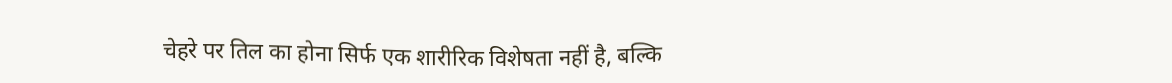चेहरे पर तिल का होना सिर्फ एक शारीरिक विशेषता नहीं है, बल्कि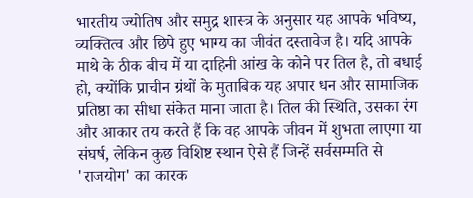भारतीय ज्योतिष और समुद्र शास्त्र के अनुसार यह आपके भविष्य, व्यक्तित्व और छिपे हुए भाग्य का जीवंत दस्तावेज है। यदि आपके माथे के ठीक बीच में या दाहिनी आंख के कोने पर तिल है, तो बधाई हो, क्योंकि प्राचीन ग्रंथों के मुताबिक यह अपार धन और सामाजिक प्रतिष्ठा का सीधा संकेत माना जाता है। तिल की स्थिति, उसका रंग और आकार तय करते हैं कि वह आपके जीवन में शुभता लाएगा या संघर्ष, लेकिन कुछ विशिष्ट स्थान ऐसे हैं जिन्हें सर्वसम्मति से 'राजयोग' का कारक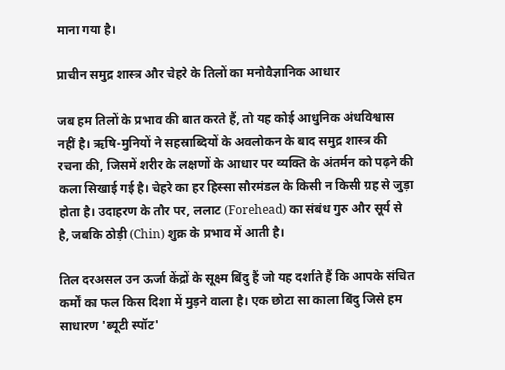माना गया है।

प्राचीन समुद्र शास्त्र और चेहरे के तिलों का मनोवैज्ञानिक आधार

जब हम तिलों के प्रभाव की बात करते हैं, तो यह कोई आधुनिक अंधविश्वास नहीं है। ऋषि-मुनियों ने सहस्राब्दियों के अवलोकन के बाद समुद्र शास्त्र की रचना की, जिसमें शरीर के लक्षणों के आधार पर व्यक्ति के अंतर्मन को पढ़ने की कला सिखाई गई है। चेहरे का हर हिस्सा सौरमंडल के किसी न किसी ग्रह से जुड़ा होता है। उदाहरण के तौर पर, ललाट (Forehead) का संबंध गुरु और सूर्य से है, जबकि ठोड़ी (Chin) शुक्र के प्रभाव में आती है।

तिल दरअसल उन ऊर्जा केंद्रों के सूक्ष्म बिंदु हैं जो यह दर्शाते हैं कि आपके संचित कर्मों का फल किस दिशा में मुड़ने वाला है। एक छोटा सा काला बिंदु जिसे हम साधारण 'ब्यूटी स्पॉट'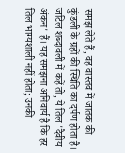समझ लेते हैं, वह वास्तव में जातक की कुंडली के ग्रहों की स्थिति का दर्पण होता है। जटिल शब्दावली में कहें तो, ये तिल 'दैवीय अंकन' हैं। यह समझना अनिवार्य है कि हर तिल भाग्यशाली नहीं होता; उनकी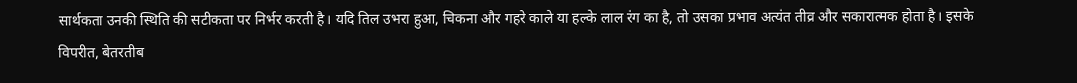सार्थकता उनकी स्थिति की सटीकता पर निर्भर करती है। यदि तिल उभरा हुआ, चिकना और गहरे काले या हल्के लाल रंग का है, तो उसका प्रभाव अत्यंत तीव्र और सकारात्मक होता है। इसके विपरीत, बेतरतीब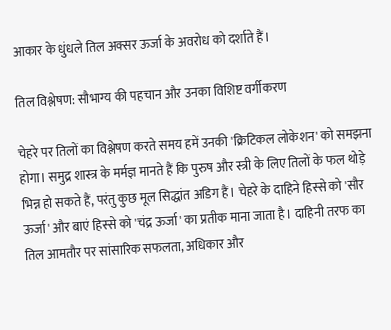आकार के धुंधले तिल अक्सर ऊर्जा के अवरोध को दर्शाते हैं।

तिल विश्लेषण: सौभाग्य की पहचान और उनका विशिष्ट वर्गीकरण

चेहरे पर तिलों का विश्लेषण करते समय हमें उनकी 'क्रिटिकल लोकेशन' को समझना होगा। समुद्र शास्त्र के मर्मज्ञ मानते हैं कि पुरुष और स्त्री के लिए तिलों के फल थोड़े भिन्न हो सकते हैं, परंतु कुछ मूल सिद्धांत अडिग हैं। चेहरे के दाहिने हिस्से को 'सौर ऊर्जा' और बाएं हिस्से को 'चंद्र ऊर्जा' का प्रतीक माना जाता है। दाहिनी तरफ का तिल आमतौर पर सांसारिक सफलता, अधिकार और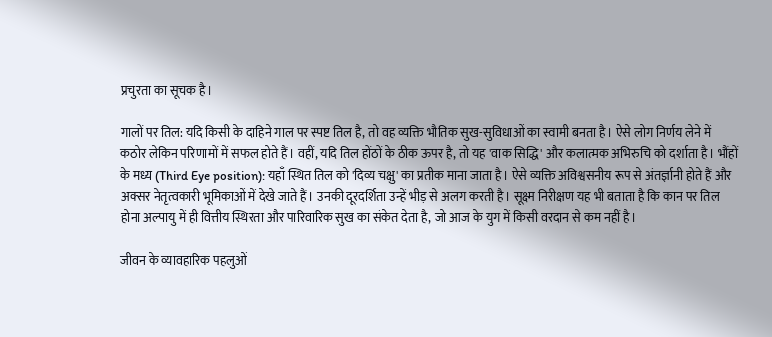प्रचुरता का सूचक है।

गालों पर तिल: यदि किसी के दाहिने गाल पर स्पष्ट तिल है, तो वह व्यक्ति भौतिक सुख-सुविधाओं का स्वामी बनता है। ऐसे लोग निर्णय लेने में कठोर लेकिन परिणामों में सफल होते हैं। वहीं, यदि तिल होंठों के ठीक ऊपर है, तो यह 'वाक सिद्धि' और कलात्मक अभिरुचि को दर्शाता है। भौंहों के मध्य (Third Eye position): यहाँ स्थित तिल को 'दिव्य चक्षु' का प्रतीक माना जाता है। ऐसे व्यक्ति अविश्वसनीय रूप से अंतर्ज्ञानी होते हैं और अक्सर नेतृत्वकारी भूमिकाओं में देखे जाते हैं। उनकी दूरदर्शिता उन्हें भीड़ से अलग करती है। सूक्ष्म निरीक्षण यह भी बताता है कि कान पर तिल होना अल्पायु में ही वित्तीय स्थिरता और पारिवारिक सुख का संकेत देता है, जो आज के युग में किसी वरदान से कम नहीं है।

जीवन के व्यावहारिक पहलुओं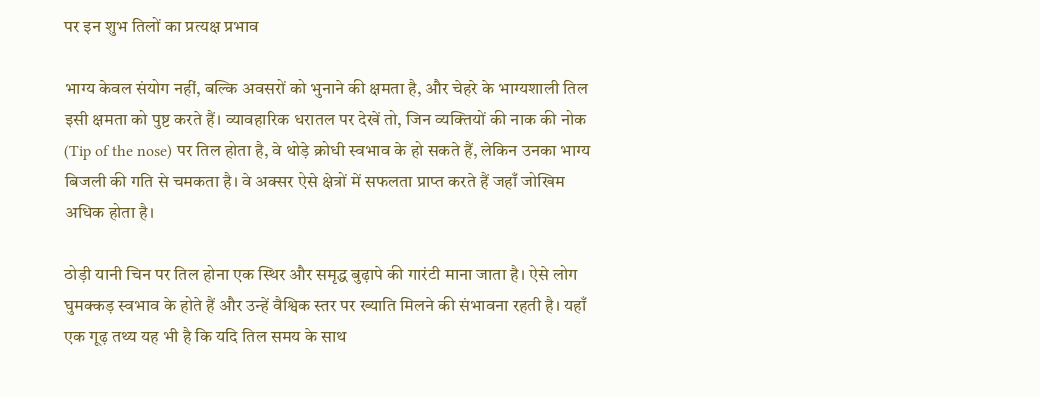पर इन शुभ तिलों का प्रत्यक्ष प्रभाव

भाग्य केवल संयोग नहीं, बल्कि अवसरों को भुनाने की क्षमता है, और चेहरे के भाग्यशाली तिल इसी क्षमता को पुष्ट करते हैं। व्यावहारिक धरातल पर देखें तो, जिन व्यक्तियों की नाक की नोक (Tip of the nose) पर तिल होता है, वे थोड़े क्रोधी स्वभाव के हो सकते हैं, लेकिन उनका भाग्य बिजली की गति से चमकता है। वे अक्सर ऐसे क्षेत्रों में सफलता प्राप्त करते हैं जहाँ जोखिम अधिक होता है।

ठोड़ी यानी चिन पर तिल होना एक स्थिर और समृद्ध बुढ़ापे की गारंटी माना जाता है। ऐसे लोग घुमक्कड़ स्वभाव के होते हैं और उन्हें वैश्विक स्तर पर ख्याति मिलने की संभावना रहती है। यहाँ एक गूढ़ तथ्य यह भी है कि यदि तिल समय के साथ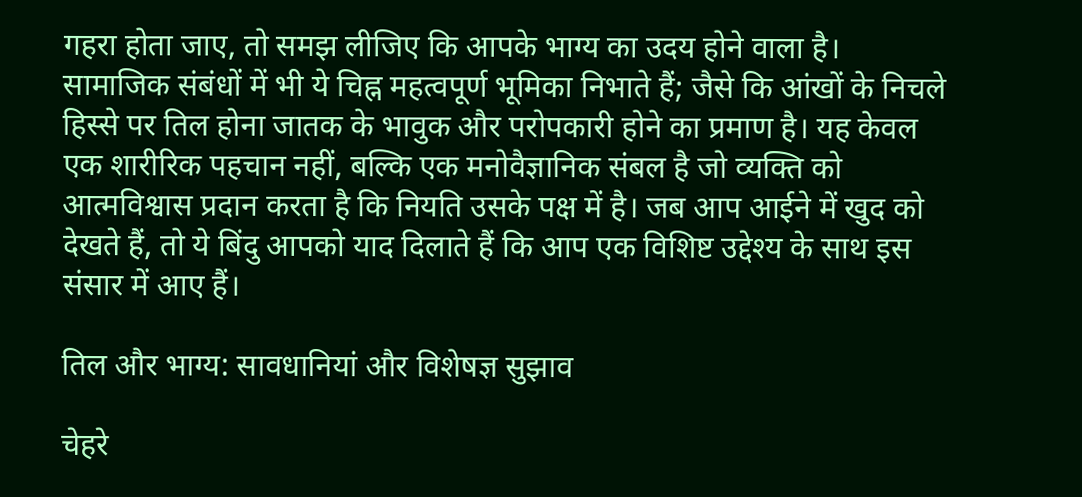गहरा होता जाए, तो समझ लीजिए कि आपके भाग्य का उदय होने वाला है। सामाजिक संबंधों में भी ये चिह्न महत्वपूर्ण भूमिका निभाते हैं; जैसे कि आंखों के निचले हिस्से पर तिल होना जातक के भावुक और परोपकारी होने का प्रमाण है। यह केवल एक शारीरिक पहचान नहीं, बल्कि एक मनोवैज्ञानिक संबल है जो व्यक्ति को आत्मविश्वास प्रदान करता है कि नियति उसके पक्ष में है। जब आप आईने में खुद को देखते हैं, तो ये बिंदु आपको याद दिलाते हैं कि आप एक विशिष्ट उद्देश्य के साथ इस संसार में आए हैं।

तिल और भाग्य: सावधानियां और विशेषज्ञ सुझाव

चेहरे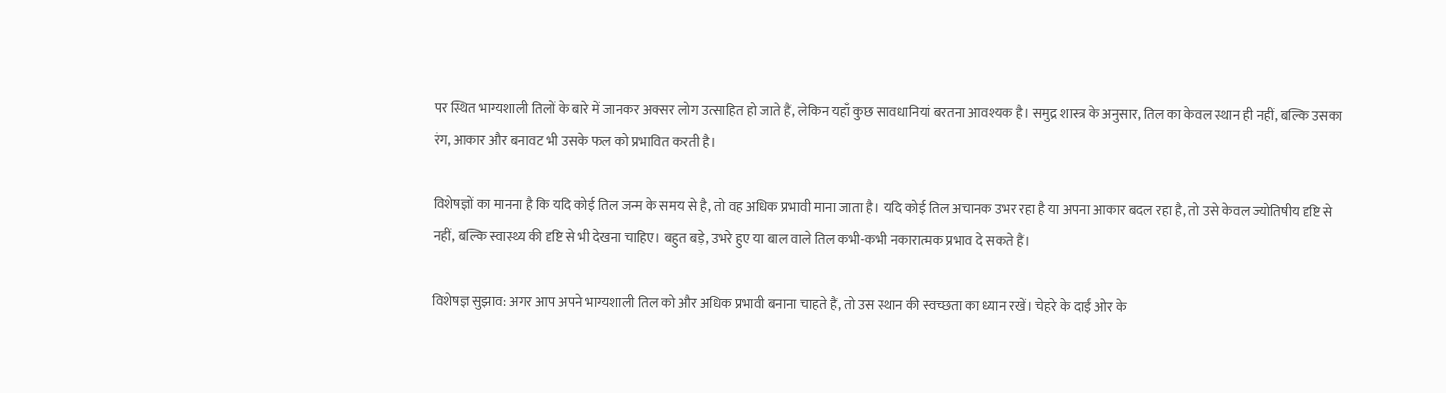पर स्थित भाग्यशाली तिलों के बारे में जानकर अक्सर लोग उत्साहित हो जाते हैं, लेकिन यहाँ कुछ सावधानियां बरतना आवश्यक है। समुद्र शास्त्र के अनुसार, तिल का केवल स्थान ही नहीं, बल्कि उसका रंग, आकार और बनावट भी उसके फल को प्रभावित करती है।

विशेषज्ञों का मानना है कि यदि कोई तिल जन्म के समय से है, तो वह अधिक प्रभावी माना जाता है। यदि कोई तिल अचानक उभर रहा है या अपना आकार बदल रहा है, तो उसे केवल ज्योतिषीय दृष्टि से नहीं, बल्कि स्वास्थ्य की दृष्टि से भी देखना चाहिए। बहुत बड़े, उभरे हुए या बाल वाले तिल कभी-कभी नकारात्मक प्रभाव दे सकते हैं।

विशेषज्ञ सुझाव: अगर आप अपने भाग्यशाली तिल को और अधिक प्रभावी बनाना चाहते हैं, तो उस स्थान की स्वच्छता का ध्यान रखें। चेहरे के दाईं ओर के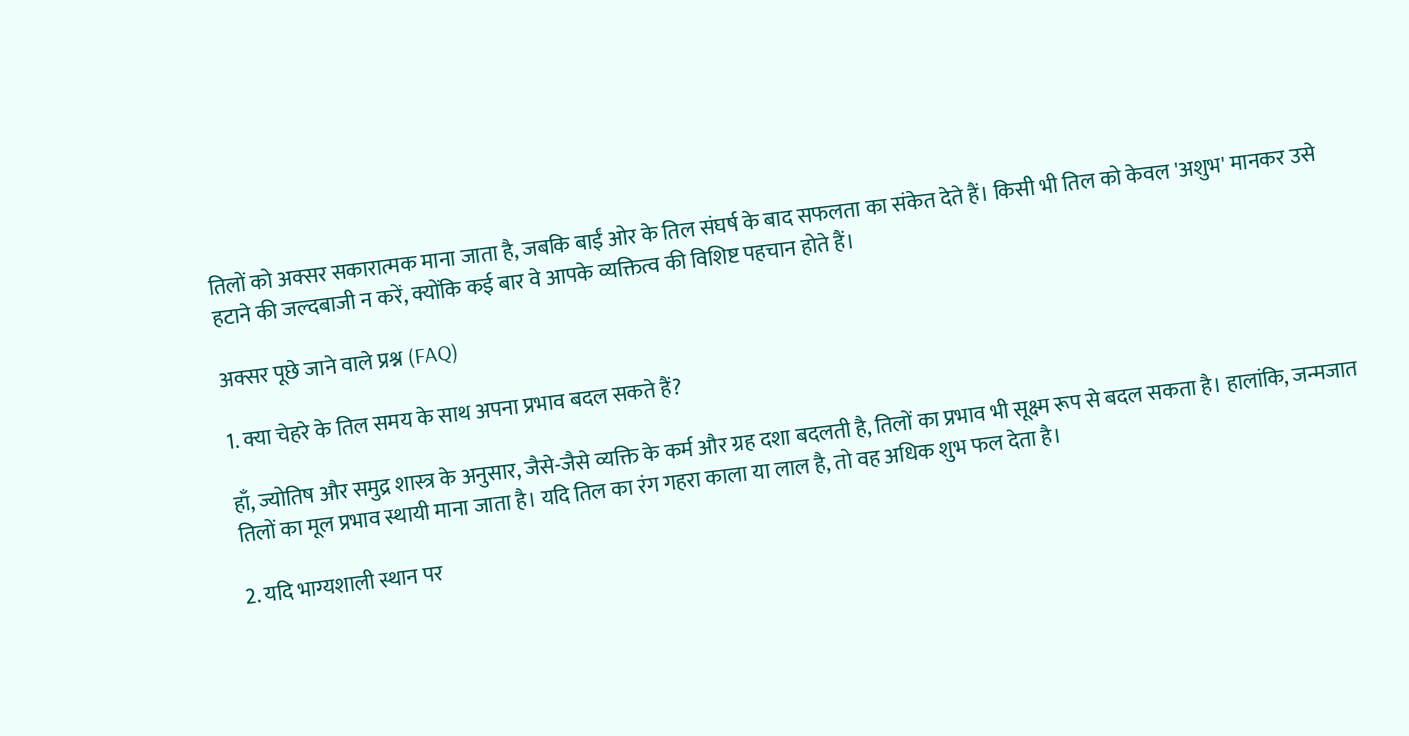तिलों को अक्सर सकारात्मक माना जाता है, जबकि बाईं ओर के तिल संघर्ष के बाद सफलता का संकेत देते हैं। किसी भी तिल को केवल 'अशुभ' मानकर उसे हटाने की जल्दबाजी न करें, क्योंकि कई बार वे आपके व्यक्तित्व की विशिष्ट पहचान होते हैं।

अक्सर पूछे जाने वाले प्रश्न (FAQ)

1. क्या चेहरे के तिल समय के साथ अपना प्रभाव बदल सकते हैं?

हाँ, ज्योतिष और समुद्र शास्त्र के अनुसार, जैसे-जैसे व्यक्ति के कर्म और ग्रह दशा बदलती है, तिलों का प्रभाव भी सूक्ष्म रूप से बदल सकता है। हालांकि, जन्मजात तिलों का मूल प्रभाव स्थायी माना जाता है। यदि तिल का रंग गहरा काला या लाल है, तो वह अधिक शुभ फल देता है।

2. यदि भाग्यशाली स्थान पर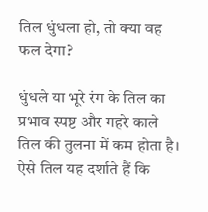तिल धुंधला हो, तो क्या वह फल देगा?

धुंधले या भूरे रंग के तिल का प्रभाव स्पष्ट और गहरे काले तिल की तुलना में कम होता है। ऐसे तिल यह दर्शाते हैं कि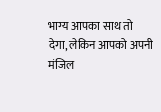भाग्य आपका साथ तो देगा, लेकिन आपको अपनी मंजिल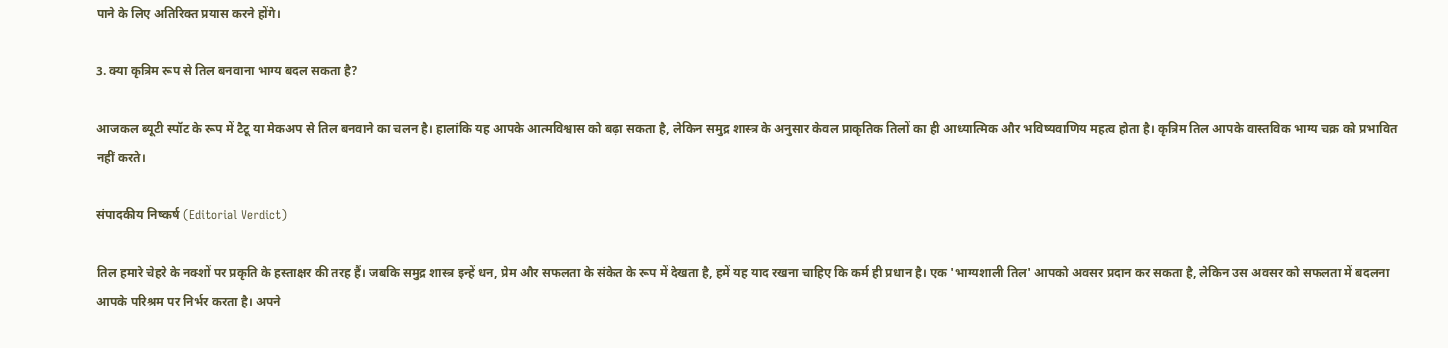पाने के लिए अतिरिक्त प्रयास करने होंगे।

3. क्या कृत्रिम रूप से तिल बनवाना भाग्य बदल सकता है?

आजकल ब्यूटी स्पॉट के रूप में टैटू या मेकअप से तिल बनवाने का चलन है। हालांकि यह आपके आत्मविश्वास को बढ़ा सकता है, लेकिन समुद्र शास्त्र के अनुसार केवल प्राकृतिक तिलों का ही आध्यात्मिक और भविष्यवाणिय महत्व होता है। कृत्रिम तिल आपके वास्तविक भाग्य चक्र को प्रभावित नहीं करते।

संपादकीय निष्कर्ष (Editorial Verdict)

तिल हमारे चेहरे के नक्शों पर प्रकृति के हस्ताक्षर की तरह हैं। जबकि समुद्र शास्त्र इन्हें धन, प्रेम और सफलता के संकेत के रूप में देखता है, हमें यह याद रखना चाहिए कि कर्म ही प्रधान है। एक 'भाग्यशाली तिल' आपको अवसर प्रदान कर सकता है, लेकिन उस अवसर को सफलता में बदलना आपके परिश्रम पर निर्भर करता है। अपने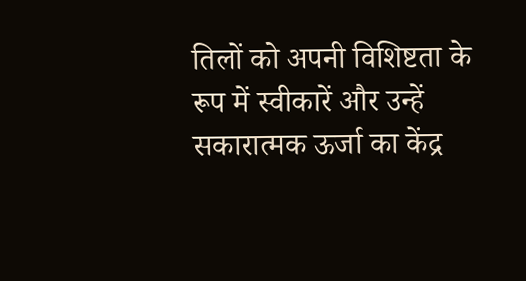तिलों को अपनी विशिष्टता के रूप में स्वीकारें और उन्हें सकारात्मक ऊर्जा का केंद्र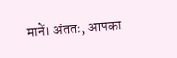मानें। अंततः, आपका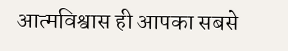आत्मविश्वास ही आपका सबसे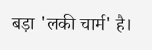बड़ा 'लकी चार्म' है।